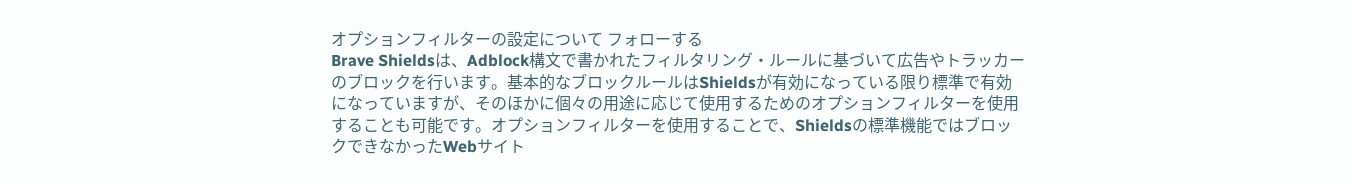オプションフィルターの設定について フォローする
Brave Shieldsは、Adblock構文で書かれたフィルタリング・ルールに基づいて広告やトラッカーのブロックを行います。基本的なブロックルールはShieldsが有効になっている限り標準で有効になっていますが、そのほかに個々の用途に応じて使用するためのオプションフィルターを使用することも可能です。オプションフィルターを使用することで、Shieldsの標準機能ではブロックできなかったWebサイト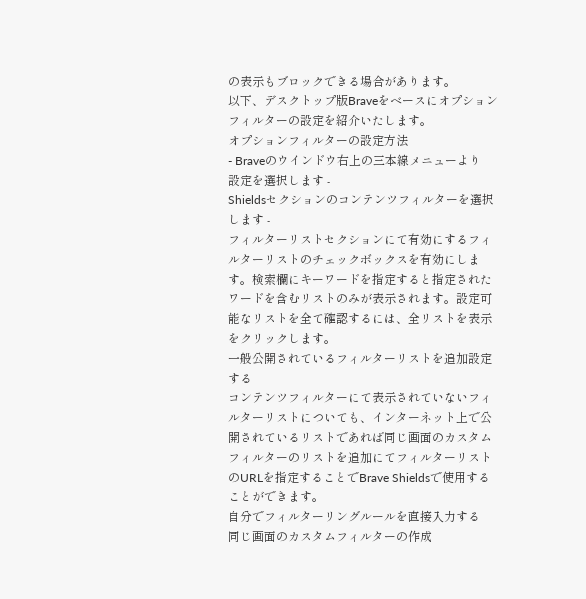の表示もブロックできる場合があります。
以下、デスクトップ版Braveをベースにオプションフィルターの設定を紹介いたします。
オプションフィルターの設定方法
- Braveのウインドウ右上の三本線メニューより
設定を選択します -
Shieldsセクションのコンテンツフィルターを選択します -
フィルターリストセクションにて有効にするフィルターリストのチェックボックスを有効にします。検索欄にキーワードを指定すると指定されたワードを含むリストのみが表示されます。設定可能なリストを全て確認するには、全リストを表示をクリックします。
一般公開されているフィルターリストを追加設定する
コンテンツフィルターにて表示されていないフィルターリストについても、インターネット上で公開されているリストであれば同じ画面のカスタムフィルターのリストを追加にてフィルターリストのURLを指定することでBrave Shieldsで使用することができます。
自分でフィルターリングルールを直接入力する
同じ画面のカスタムフィルターの作成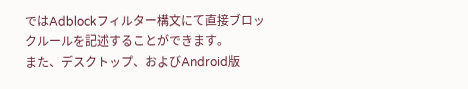ではAdblockフィルター構文にて直接ブロックルールを記述することができます。
また、デスクトップ、およびAndroid版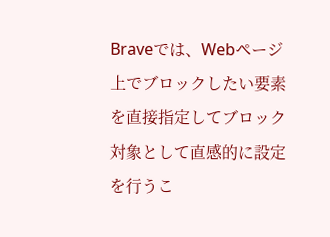Braveでは、Webページ上でブロックしたい要素を直接指定してブロック対象として直感的に設定を行うこ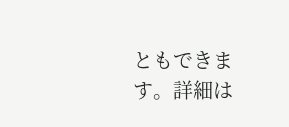ともできます。詳細は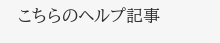こちらのヘルプ記事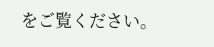をご覧ください。